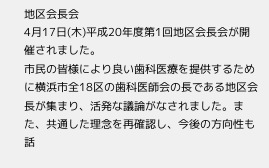地区会長会
4月17日(木)平成20年度第1回地区会長会が開催されました。
市民の皆様により良い歯科医療を提供するために横浜市全18区の歯科医師会の長である地区会長が集まり、活発な議論がなされました。また、共通した理念を再確認し、今後の方向性も話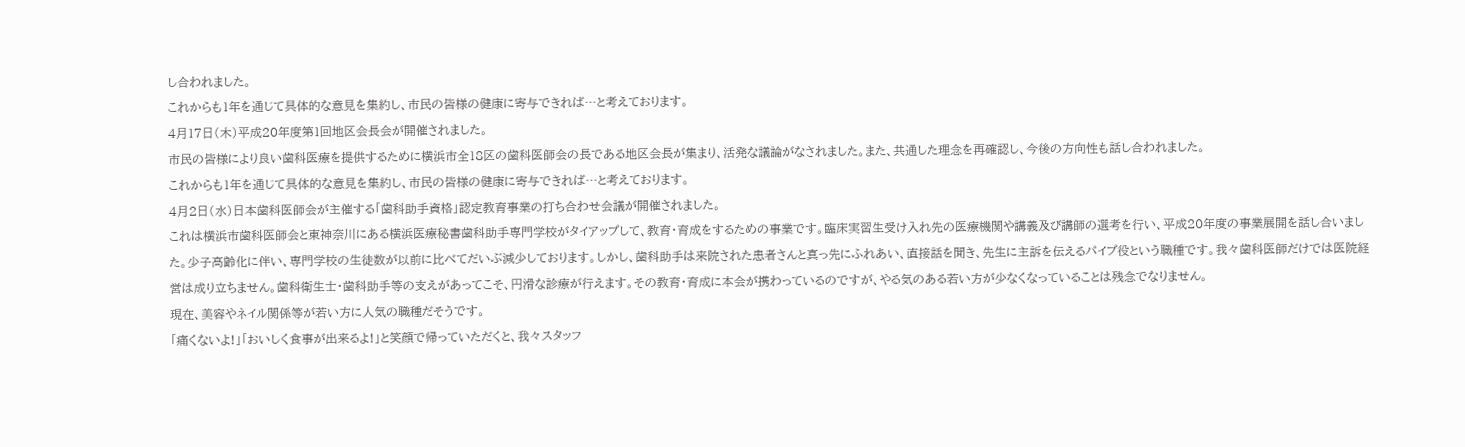し合われました。
これからも1年を通じて具体的な意見を集約し、市民の皆様の健康に寄与できれば…と考えております。
4月17日(木)平成20年度第1回地区会長会が開催されました。
市民の皆様により良い歯科医療を提供するために横浜市全18区の歯科医師会の長である地区会長が集まり、活発な議論がなされました。また、共通した理念を再確認し、今後の方向性も話し合われました。
これからも1年を通じて具体的な意見を集約し、市民の皆様の健康に寄与できれば…と考えております。
4月2日(水)日本歯科医師会が主催する「歯科助手資格」認定教育事業の打ち合わせ会議が開催されました。
これは横浜市歯科医師会と東神奈川にある横浜医療秘書歯科助手専門学校がタイアップして、教育・育成をするための事業です。臨床実習生受け入れ先の医療機関や講義及び講師の選考を行い、平成20年度の事業展開を話し合いました。少子高齢化に伴い、専門学校の生徒数が以前に比べてだいぶ減少しております。しかし、歯科助手は来院された患者さんと真っ先にふれあい、直接話を聞き、先生に主訴を伝えるパイプ役という職種です。我々歯科医師だけでは医院経営は成り立ちません。歯科衛生士・歯科助手等の支えがあってこそ、円滑な診療が行えます。その教育・育成に本会が携わっているのですが、やる気のある若い方が少なくなっていることは残念でなりません。
現在、美容やネイル関係等が若い方に人気の職種だそうです。
「痛くないよ!」「おいしく食事が出来るよ!」と笑顔で帰っていただくと、我々スタッフ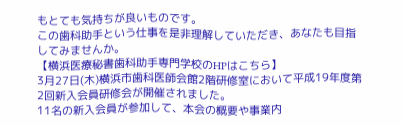もとても気持ちが良いものです。
この歯科助手という仕事を是非理解していただき、あなたも目指してみませんか。
【横浜医療秘書歯科助手専門学校のHPはこちら】
3月27日(木)横浜市歯科医師会館2階研修室において平成19年度第2回新入会員研修会が開催されました。
11名の新入会員が参加して、本会の概要や事業内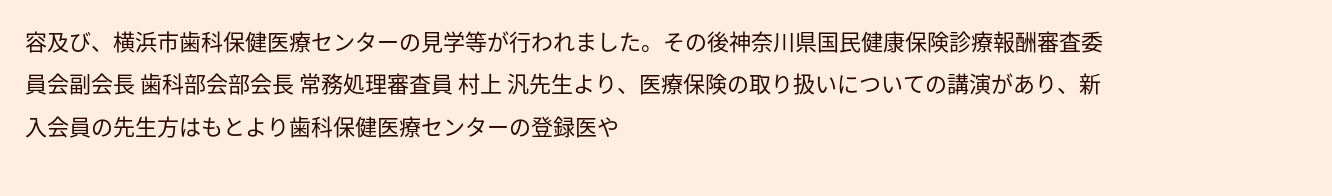容及び、横浜市歯科保健医療センターの見学等が行われました。その後神奈川県国民健康保険診療報酬審査委員会副会長 歯科部会部会長 常務処理審査員 村上 汎先生より、医療保険の取り扱いについての講演があり、新入会員の先生方はもとより歯科保健医療センターの登録医や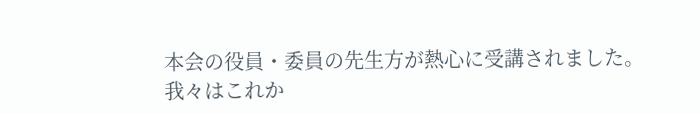本会の役員・委員の先生方が熱心に受講されました。
我々はこれか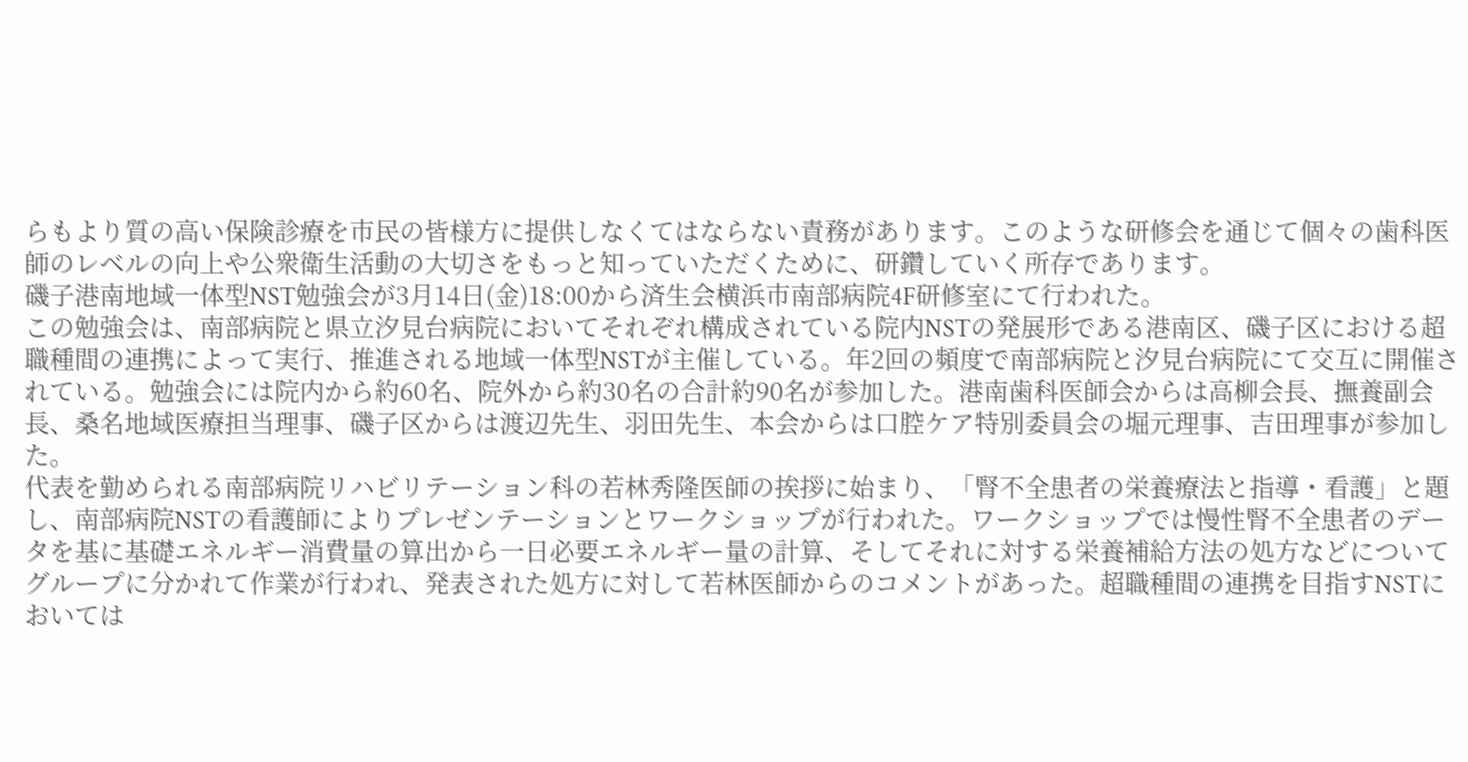らもより質の高い保険診療を市民の皆様方に提供しなくてはならない責務があります。このような研修会を通じて個々の歯科医師のレベルの向上や公衆衛生活動の大切さをもっと知っていただくために、研鑽していく所存であります。
磯子港南地域一体型NST勉強会が3月14日(金)18:00から済生会横浜市南部病院4F研修室にて行われた。
この勉強会は、南部病院と県立汐見台病院においてそれぞれ構成されている院内NSTの発展形である港南区、磯子区における超職種間の連携によって実行、推進される地域一体型NSTが主催している。年2回の頻度で南部病院と汐見台病院にて交互に開催されている。勉強会には院内から約60名、院外から約30名の合計約90名が参加した。港南歯科医師会からは高柳会長、撫養副会長、桑名地域医療担当理事、磯子区からは渡辺先生、羽田先生、本会からは口腔ケア特別委員会の堀元理事、吉田理事が参加した。
代表を勤められる南部病院リハビリテーション科の若林秀隆医師の挨拶に始まり、「腎不全患者の栄養療法と指導・看護」と題し、南部病院NSTの看護師によりプレゼンテーションとワークショップが行われた。ワークショップでは慢性腎不全患者のデータを基に基礎エネルギー消費量の算出から一日必要エネルギー量の計算、そしてそれに対する栄養補給方法の処方などについてグループに分かれて作業が行われ、発表された処方に対して若林医師からのコメントがあった。超職種間の連携を目指すNSTにおいては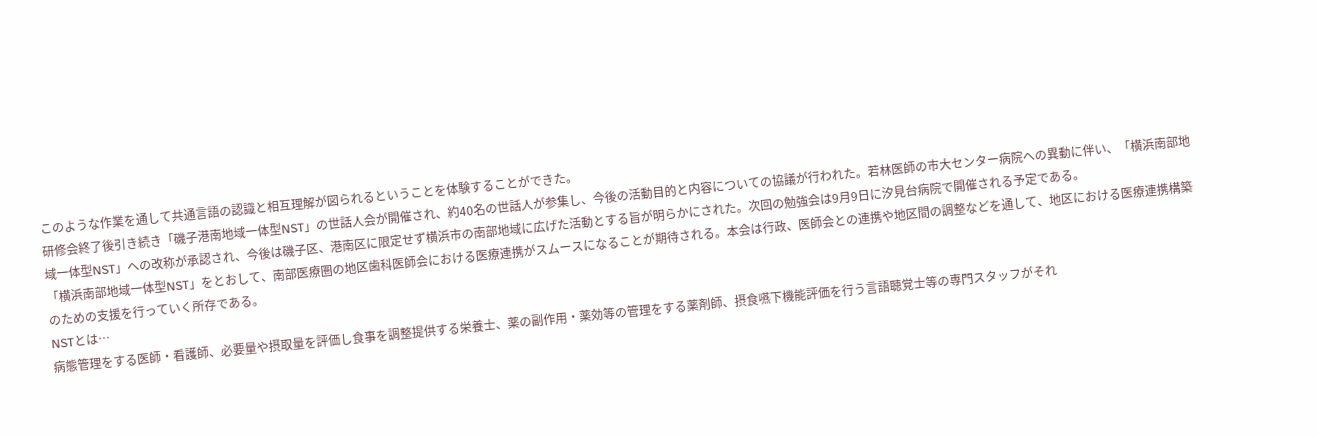このような作業を通して共通言語の認識と相互理解が図られるということを体験することができた。
研修会終了後引き続き「磯子港南地域一体型NST」の世話人会が開催され、約40名の世話人が参集し、今後の活動目的と内容についての協議が行われた。若林医師の市大センター病院への異動に伴い、「横浜南部地域一体型NST」への改称が承認され、今後は磯子区、港南区に限定せず横浜市の南部地域に広げた活動とする旨が明らかにされた。次回の勉強会は9月9日に汐見台病院で開催される予定である。
「横浜南部地域一体型NST」をとおして、南部医療圏の地区歯科医師会における医療連携がスムースになることが期待される。本会は行政、医師会との連携や地区間の調整などを通して、地区における医療連携構築のための支援を行っていく所存である。
NSTとは…
病態管理をする医師・看護師、必要量や摂取量を評価し食事を調整提供する栄養士、薬の副作用・薬効等の管理をする薬剤師、摂食嚥下機能評価を行う言語聴覚士等の専門スタッフがそれ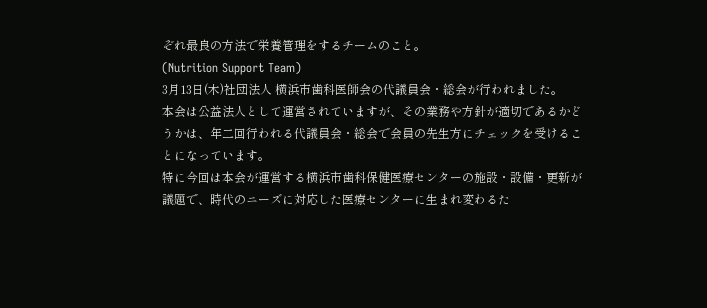ぞれ最良の方法で栄養管理をするチームのこと。
(Nutrition Support Team)
3月13日(木)社団法人 横浜市歯科医師会の代議員会・総会が行われました。
本会は公益法人として運営されていますが、その業務や方針が適切であるかどうかは、年二回行われる代議員会・総会で会員の先生方にチェックを受けることになっています。
特に今回は本会が運営する横浜市歯科保健医療センターの施設・設備・更新が議題で、時代のニーズに対応した医療センターに生まれ変わるた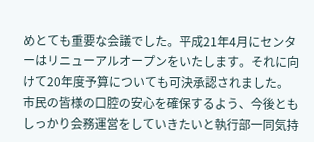めとても重要な会議でした。平成21年4月にセンターはリニューアルオープンをいたします。それに向けて20年度予算についても可決承認されました。
市民の皆様の口腔の安心を確保するよう、今後ともしっかり会務運営をしていきたいと執行部一同気持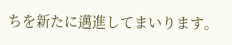ちを新たに邁進してまいります。